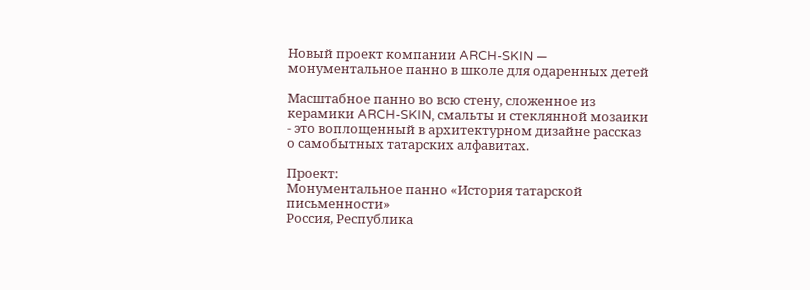Новый проект компании ARCH-SKIN — монументальное панно в школе для одаренных детей

Масштабное панно во всю стену, сложенное из керамики ARCH-SKIN, смальты и стеклянной мозаики - это воплощенный в архитектурном дизайне рассказ о самобытных татарских алфавитах.

Проект:
Монументальное панно «История татарской письменности»
Россия, Республика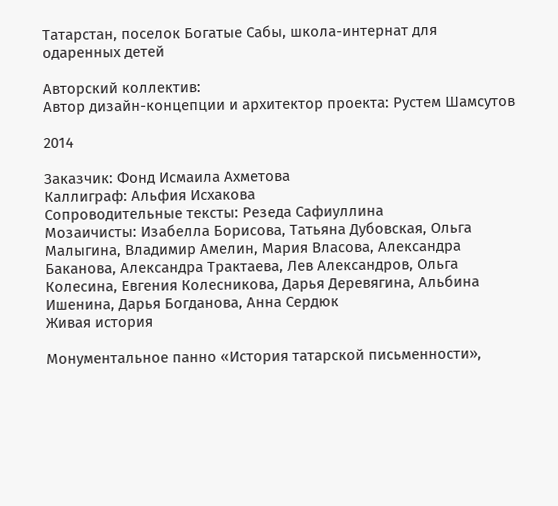Татарстан, поселок Богатые Сабы, школа-интернат для одаренных детей

Авторский коллектив:
Автор дизайн-концепции и архитектор проекта: Рустем Шамсутов

2014

Заказчик: Фонд Исмаила Ахметова
Каллиграф: Альфия Исхакова
Сопроводительные тексты: Резеда Сафиуллина
Мозаичисты: Изабелла Борисова, Татьяна Дубовская, Ольга Малыгина, Владимир Амелин, Мария Власова, Александра Баканова, Александра Трактаева, Лев Александров, Ольга Колесина, Евгения Колесникова, Дарья Деревягина, Альбина Ишенина, Дарья Богданова, Анна Сердюк
Живая история

Монументальное панно «История татарской письменности»,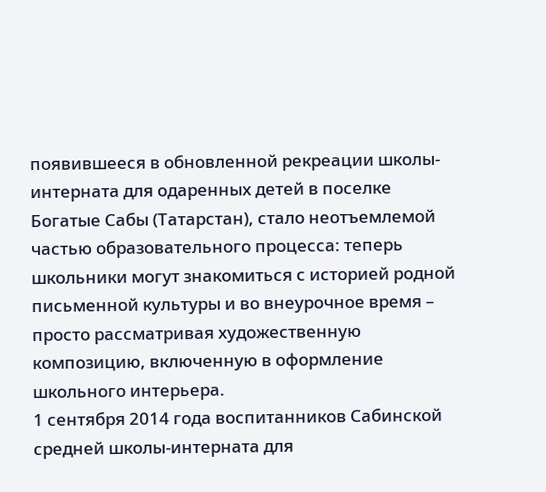появившееся в обновленной рекреации школы-интерната для одаренных детей в поселке Богатые Сабы (Татарстан), стало неотъемлемой частью образовательного процесса: теперь школьники могут знакомиться с историей родной письменной культуры и во внеурочное время – просто рассматривая художественную композицию, включенную в оформление школьного интерьера.
1 сентября 2014 года воспитанников Сабинской средней школы-интерната для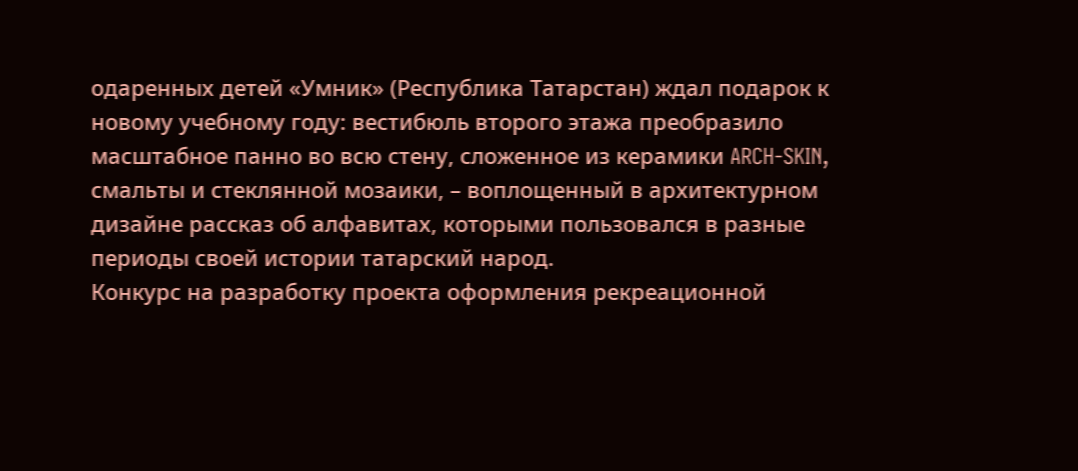одаренных детей «Умник» (Республика Татарстан) ждал подарок к новому учебному году: вестибюль второго этажа преобразило масштабное панно во всю стену, сложенное из керамики ARCH-SKIN, смальты и стеклянной мозаики, – воплощенный в архитектурном дизайне рассказ об алфавитах, которыми пользовался в разные периоды своей истории татарский народ.
Конкурс на разработку проекта оформления рекреационной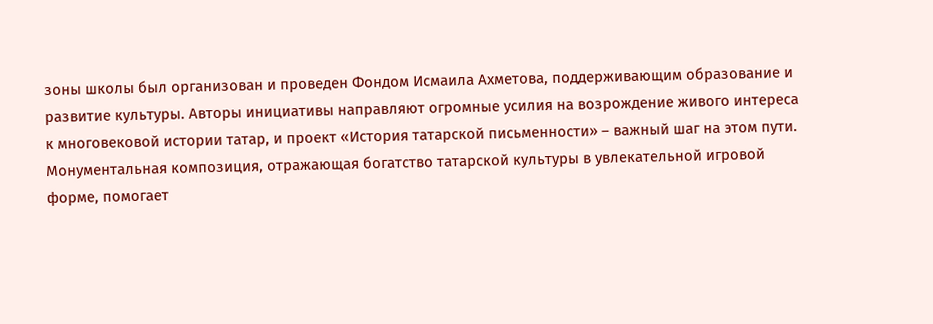зоны школы был организован и проведен Фондом Исмаила Ахметова, поддерживающим образование и развитие культуры. Авторы инициативы направляют огромные усилия на возрождение живого интереса к многовековой истории татар, и проект «История татарской письменности» – важный шаг на этом пути. Монументальная композиция, отражающая богатство татарской культуры в увлекательной игровой форме, помогает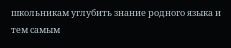школьникам углубить знание родного языка и тем самым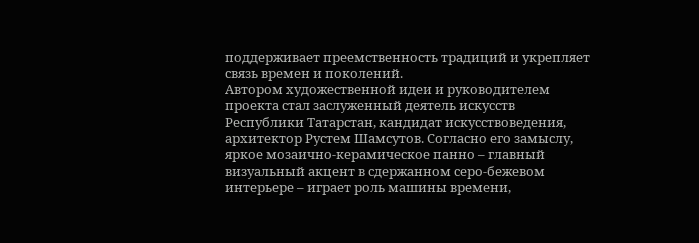поддерживает преемственность традиций и укрепляет связь времен и поколений.
Автором художественной идеи и руководителем проекта стал заслуженный деятель искусств Республики Татарстан, кандидат искусствоведения, архитектор Рустем Шамсутов. Согласно его замыслу, яркое мозаично-керамическое панно – главный визуальный акцент в сдержанном серо-бежевом интерьере – играет роль машины времени,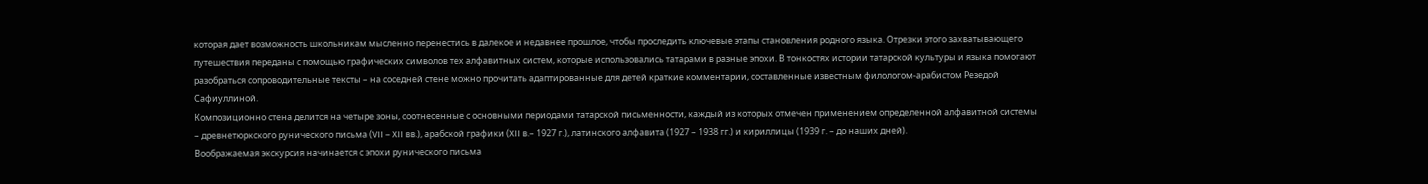которая дает возможность школьникам мысленно перенестись в далекое и недавнее прошлое, чтобы проследить ключевые этапы становления родного языка. Отрезки этого захватывающего путешествия переданы с помощью графических символов тех алфавитных систем, которые использовались татарами в разные эпохи. В тонкостях истории татарской культуры и языка помогают разобраться сопроводительные тексты – на соседней стене можно прочитать адаптированные для детей краткие комментарии, составленные известным филологом-арабистом Резедой Сафиуллиной.
Композиционно стена делится на четыре зоны, соотнесенные с основными периодами татарской письменности, каждый из которых отмечен применением определенной алфавитной системы – древнетюркского рунического письма (VII – XII вв.), арабской графики (XII в.– 1927 г.), латинского алфавита (1927 – 1938 гг.) и кириллицы (1939 г. – до наших дней).
Воображаемая экскурсия начинается с эпохи рунического письма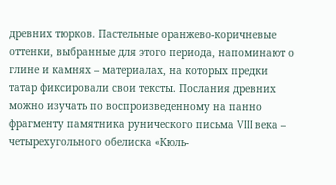древних тюрков. Пастельные оранжево-коричневые оттенки, выбранные для этого периода, напоминают о глине и камнях – материалах, на которых предки татар фиксировали свои тексты. Послания древних можно изучать по воспроизведенному на панно фрагменту памятника рунического письма VIII века – четырехугольного обелиска «Кюль-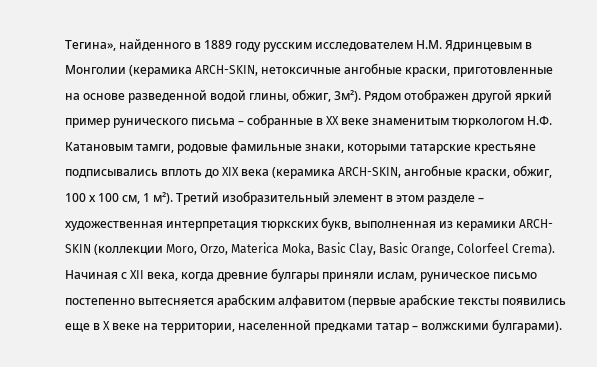Тегина», найденного в 1889 году русским исследователем Н.М. Ядринцевым в Монголии (керамика ARCH-SKIN, нетоксичные ангобные краски, приготовленные на основе разведенной водой глины, обжиг, 3м²). Рядом отображен другой яркий пример рунического письма – собранные в XX веке знаменитым тюркологом Н.Ф. Катановым тамги, родовые фамильные знаки, которыми татарские крестьяне подписывались вплоть до XIX века (керамика ARCH-SKIN, ангобные краски, обжиг, 100 х 100 см, 1 м²). Третий изобразительный элемент в этом разделе – художественная интерпретация тюркских букв, выполненная из керамики ARCH-SKIN (коллекции Moro, Orzo, Materica Moka, Basic Clay, Basic Orange, Colorfeel Crema).
Начиная с XII века, когда древние булгары приняли ислам, руническое письмо постепенно вытесняется арабским алфавитом (первые арабские тексты появились еще в X веке на территории, населенной предками татар – волжскими булгарами).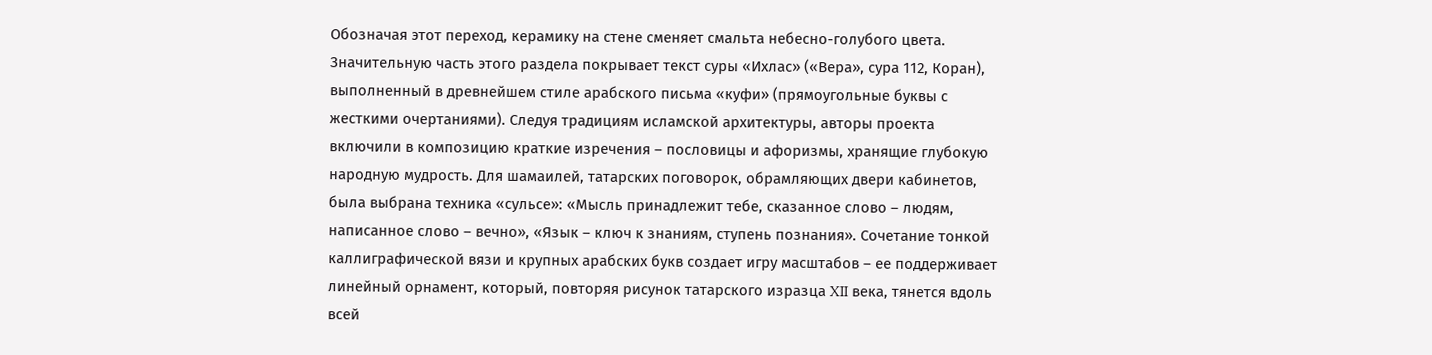Обозначая этот переход, керамику на стене сменяет смальта небесно-голубого цвета.
Значительную часть этого раздела покрывает текст суры «Ихлас» («Вера», сура 112, Коран), выполненный в древнейшем стиле арабского письма «куфи» (прямоугольные буквы с жесткими очертаниями). Следуя традициям исламской архитектуры, авторы проекта включили в композицию краткие изречения – пословицы и афоризмы, хранящие глубокую народную мудрость. Для шамаилей, татарских поговорок, обрамляющих двери кабинетов, была выбрана техника «сульсе»: «Мысль принадлежит тебе, сказанное слово – людям, написанное слово – вечно», «Язык – ключ к знаниям, ступень познания». Сочетание тонкой каллиграфической вязи и крупных арабских букв создает игру масштабов – ее поддерживает линейный орнамент, который, повторяя рисунок татарского изразца XII века, тянется вдоль всей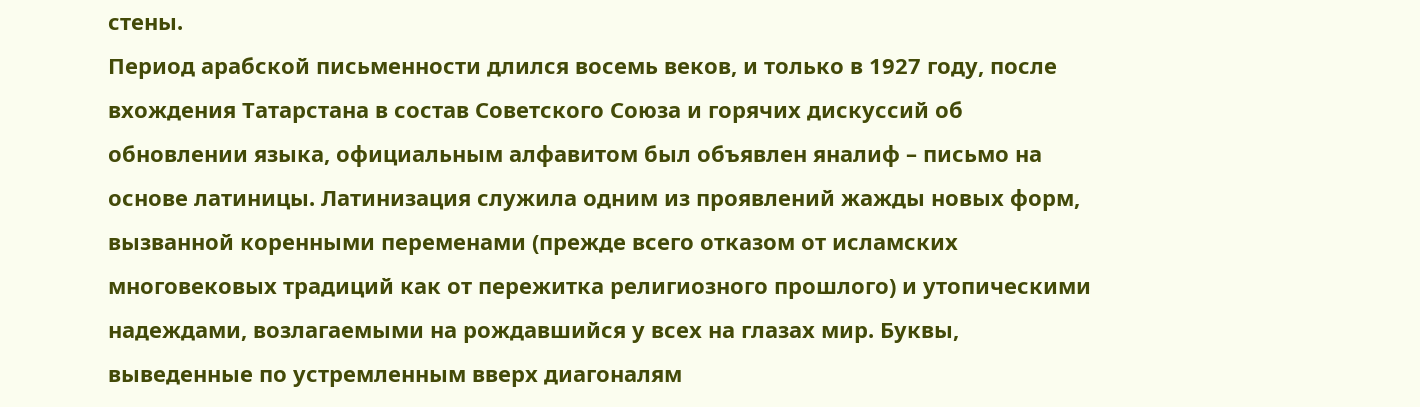стены.
Период арабской письменности длился восемь веков, и только в 1927 году, после вхождения Татарстана в состав Советского Союза и горячих дискуссий об обновлении языка, официальным алфавитом был объявлен яналиф – письмо на основе латиницы. Латинизация служила одним из проявлений жажды новых форм, вызванной коренными переменами (прежде всего отказом от исламских многовековых традиций как от пережитка религиозного прошлого) и утопическими надеждами, возлагаемыми на рождавшийся у всех на глазах мир. Буквы, выведенные по устремленным вверх диагоналям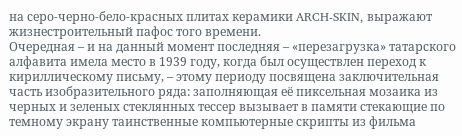на серо-черно-бело-красных плитах керамики ARCH-SKIN, выражают жизнестроительный пафос того времени.
Очередная – и на данный момент последняя – «перезагрузка» татарского алфавита имела место в 1939 году, когда был осуществлен переход к кириллическому письму, – этому периоду посвящена заключительная часть изобразительного ряда: заполняющая её пиксельная мозаика из черных и зеленых стеклянных тессер вызывает в памяти стекающие по темному экрану таинственные компьютерные скрипты из фильма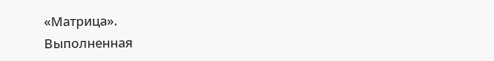«Матрица».
Выполненная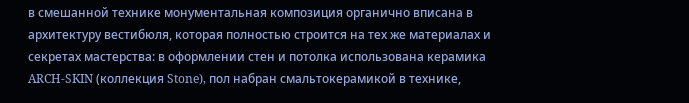в смешанной технике монументальная композиция органично вписана в архитектуру вестибюля, которая полностью строится на тех же материалах и секретах мастерства: в оформлении стен и потолка использована керамика ARCH-SKIN (коллекция Stone), пол набран смальтокерамикой в технике,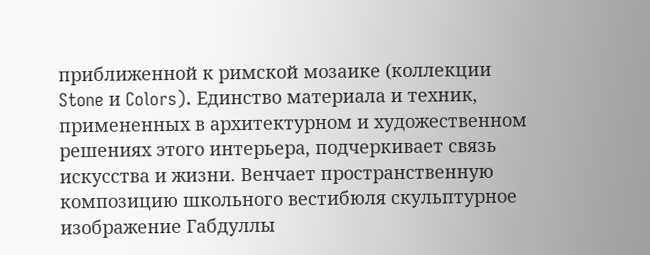приближенной к римской мозаике (коллекции Stone и Colors). Единство материала и техник, примененных в архитектурном и художественном решениях этого интерьера, подчеркивает связь искусства и жизни. Венчает пространственную композицию школьного вестибюля скульптурное изображение Габдуллы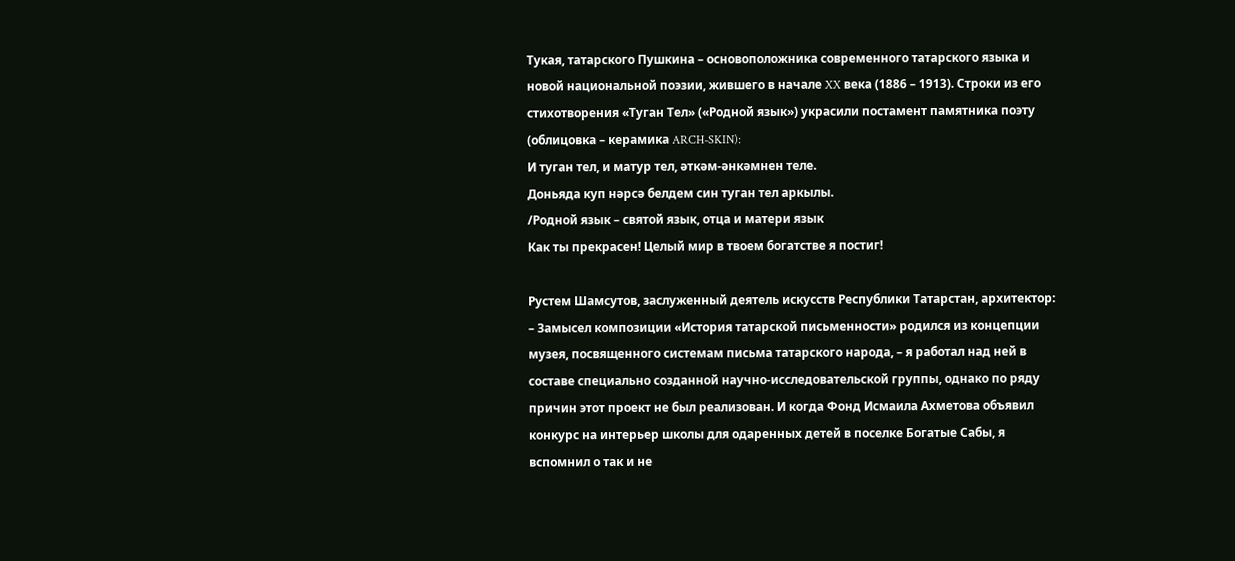Тукая, татарского Пушкина – основоположника современного татарского языка и новой национальной поэзии, жившего в начале XX века (1886 – 1913). Строки из его стихотворения «Туган Тел» («Родной язык») украсили постамент памятника поэту (облицовка – керамика ARCH-SKIN):
И туган тел, и матур тел, әткәм-әнкәмнен теле.
Доньяда куп нәрсә белдем син туган тел аркылы.
/Родной язык – святой язык, отца и матери язык
Как ты прекрасен! Целый мир в твоем богатстве я постиг!

Рустем Шамсутов, заслуженный деятель искусств Республики Татарстан, архитектор:
– Замысел композиции «История татарской письменности» родился из концепции музея, посвященного системам письма татарского народа, – я работал над ней в составе специально созданной научно-исследовательской группы, однако по ряду причин этот проект не был реализован. И когда Фонд Исмаила Ахметова объявил конкурс на интерьер школы для одаренных детей в поселке Богатые Сабы, я вспомнил о так и не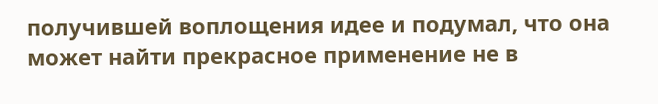получившей воплощения идее и подумал, что она может найти прекрасное применение не в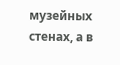музейных стенах, а в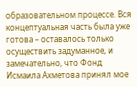образовательном процессе. Вся концептуальная часть была уже готова – оставалось только осуществить задуманное, и замечательно, что Фонд Исмаила Ахметова принял мое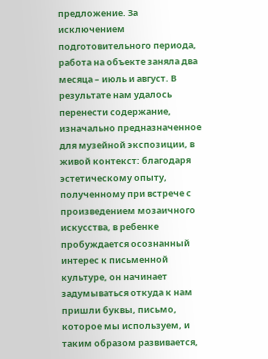предложение. За исключением подготовительного периода, работа на объекте заняла два месяца – июль и август. В результате нам удалось перенести содержание, изначально предназначенное для музейной экспозиции, в живой контекст: благодаря эстетическому опыту, полученному при встрече с произведением мозаичного искусства, в ребенке пробуждается осознанный интерес к письменной культуре, он начинает задумываться откуда к нам пришли буквы, письмо, которое мы используем, и таким образом развивается,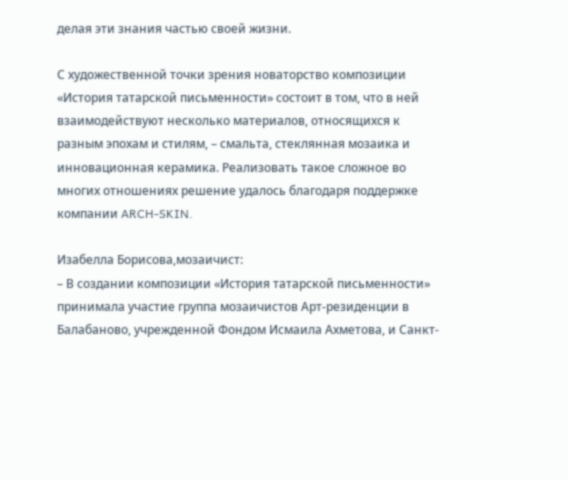делая эти знания частью своей жизни.

С художественной точки зрения новаторство композиции «История татарской письменности» состоит в том, что в ней взаимодействуют несколько материалов, относящихся к разным эпохам и стилям, – смальта, стеклянная мозаика и инновационная керамика. Реализовать такое сложное во многих отношениях решение удалось благодаря поддержке компании ARCH-SKIN.

Изабелла Борисова,мозаичист:
– В создании композиции «История татарской письменности» принимала участие группа мозаичистов Арт-резиденции в Балабаново, учрежденной Фондом Исмаила Ахметова, и Санкт-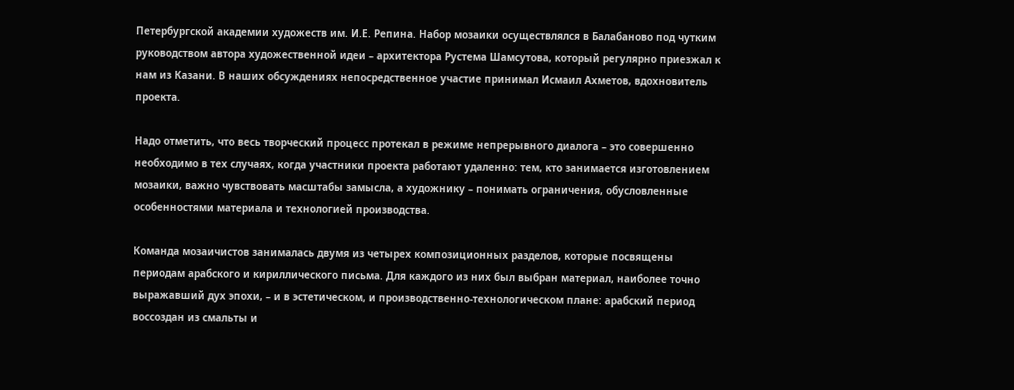Петербургской академии художеств им. И.Е. Репина. Набор мозаики осуществлялся в Балабаново под чутким руководством автора художественной идеи – архитектора Рустема Шамсутова, который регулярно приезжал к нам из Казани. В наших обсуждениях непосредственное участие принимал Исмаил Ахметов, вдохновитель проекта.

Надо отметить, что весь творческий процесс протекал в режиме непрерывного диалога – это совершенно необходимо в тех случаях, когда участники проекта работают удаленно: тем, кто занимается изготовлением мозаики, важно чувствовать масштабы замысла, а художнику – понимать ограничения, обусловленные особенностями материала и технологией производства.

Команда мозаичистов занималась двумя из четырех композиционных разделов, которые посвящены периодам арабского и кириллического письма. Для каждого из них был выбран материал, наиболее точно выражавший дух эпохи, – и в эстетическом, и производственно-технологическом плане: арабский период воссоздан из смальты и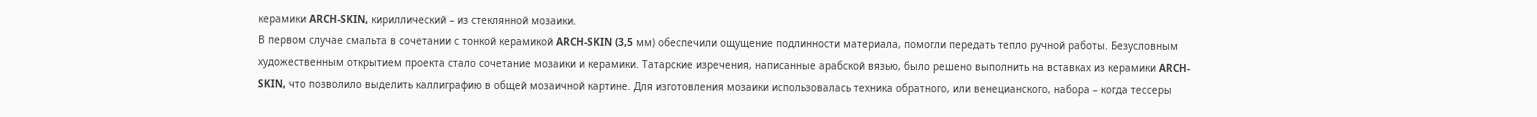керамики ARCH-SKIN, кириллический – из стеклянной мозаики.
В первом случае смальта в сочетании с тонкой керамикой ARCH-SKIN (3,5 мм) обеспечили ощущение подлинности материала, помогли передать тепло ручной работы. Безусловным художественным открытием проекта стало сочетание мозаики и керамики. Татарские изречения, написанные арабской вязью, было решено выполнить на вставках из керамики ARCH-SKIN, что позволило выделить каллиграфию в общей мозаичной картине. Для изготовления мозаики использовалась техника обратного, или венецианского, набора – когда тессеры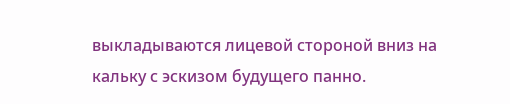выкладываются лицевой стороной вниз на кальку с эскизом будущего панно.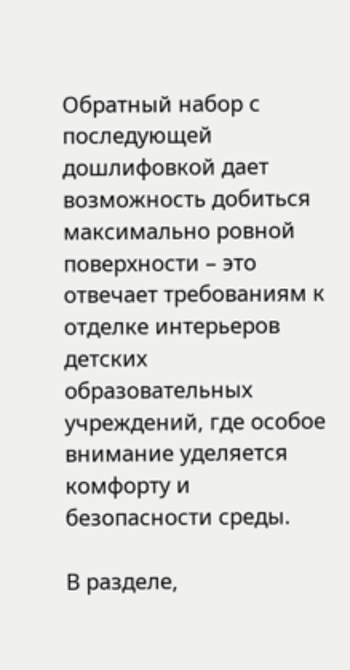Обратный набор с последующей дошлифовкой дает возможность добиться максимально ровной поверхности – это отвечает требованиям к отделке интерьеров детских образовательных учреждений, где особое внимание уделяется комфорту и безопасности среды.

В разделе,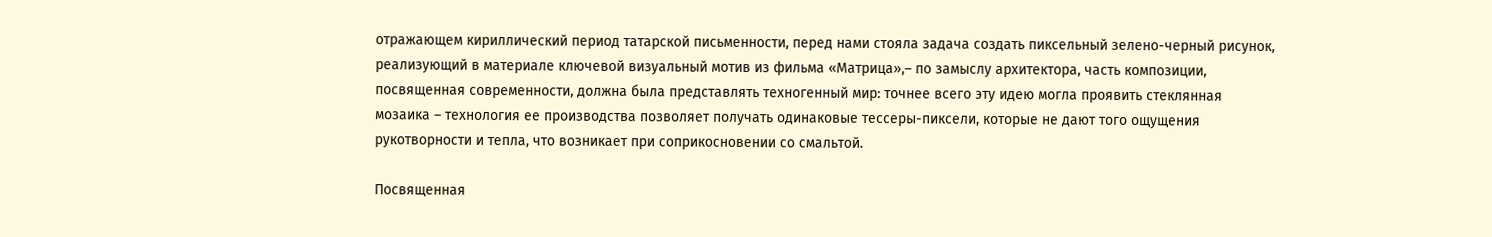отражающем кириллический период татарской письменности, перед нами стояла задача создать пиксельный зелено-черный рисунок, реализующий в материале ключевой визуальный мотив из фильма «Матрица»,– по замыслу архитектора, часть композиции, посвященная современности, должна была представлять техногенный мир: точнее всего эту идею могла проявить стеклянная мозаика – технология ее производства позволяет получать одинаковые тессеры-пиксели, которые не дают того ощущения рукотворности и тепла, что возникает при соприкосновении со смальтой.

Посвященная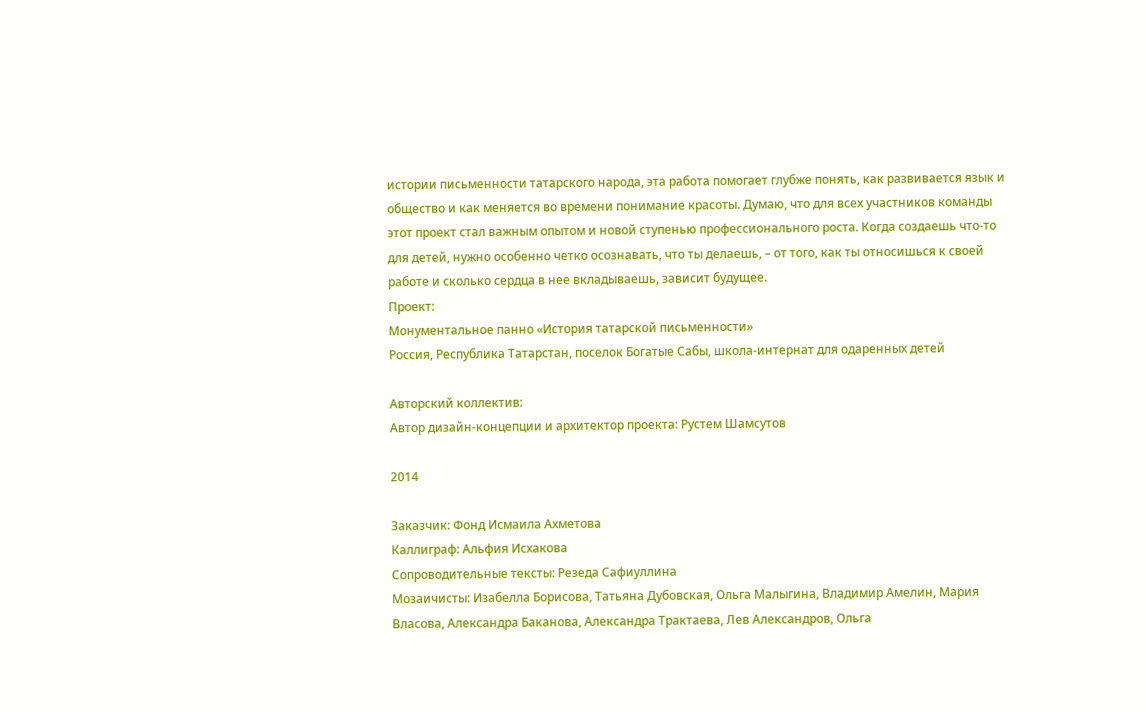истории письменности татарского народа, эта работа помогает глубже понять, как развивается язык и общество и как меняется во времени понимание красоты. Думаю, что для всех участников команды этот проект стал важным опытом и новой ступенью профессионального роста. Когда создаешь что-то для детей, нужно особенно четко осознавать, что ты делаешь, – от того, как ты относишься к своей работе и сколько сердца в нее вкладываешь, зависит будущее.
Проект:
Монументальное панно «История татарской письменности»
Россия, Республика Татарстан, поселок Богатые Сабы, школа-интернат для одаренных детей

Авторский коллектив:
Автор дизайн-концепции и архитектор проекта: Рустем Шамсутов

2014

Заказчик: Фонд Исмаила Ахметова
Каллиграф: Альфия Исхакова
Сопроводительные тексты: Резеда Сафиуллина
Мозаичисты: Изабелла Борисова, Татьяна Дубовская, Ольга Малыгина, Владимир Амелин, Мария Власова, Александра Баканова, Александра Трактаева, Лев Александров, Ольга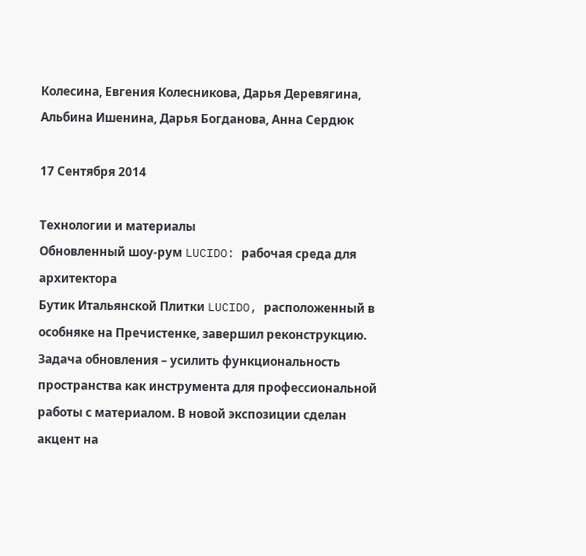Колесина, Евгения Колесникова, Дарья Деревягина, Альбина Ишенина, Дарья Богданова, Анна Сердюк

17 Сентября 2014

Технологии и материалы
Обновленный шоу-рум LUCIDO: рабочая среда для архитектора
Бутик Итальянской Плитки LUCIDO, расположенный в особняке на Пречистенке, завершил реконструкцию. Задача обновления – усилить функциональность пространства как инструмента для профессиональной работы с материалом. В новой экспозиции сделан акцент на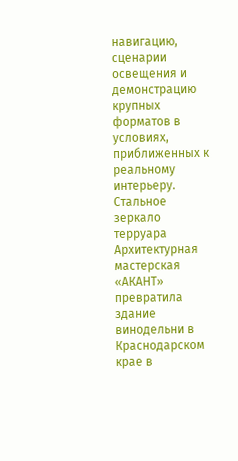навигацию, сценарии освещения и демонстрацию крупных форматов в условиях, приближенных к реальному интерьеру.
Стальное зеркало терруара
Архитектурная мастерская «АКАНТ» превратила здание винодельни в Краснодарском крае в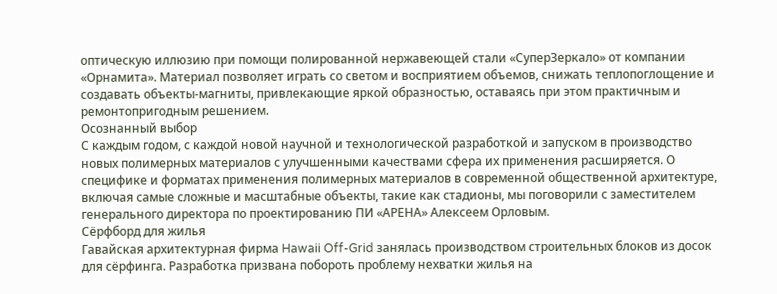оптическую иллюзию при помощи полированной нержавеющей стали «СуперЗеркало» от компании «Орнамита». Материал позволяет играть со светом и восприятием объемов, снижать теплопоглощение и создавать объекты-магниты, привлекающие яркой образностью, оставаясь при этом практичным и ремонтопригодным решением.
Осознанный выбор
С каждым годом, с каждой новой научной и технологической разработкой и запуском в производство новых полимерных материалов с улучшенными качествами сфера их применения расширяется. О специфике и форматах применения полимерных материалов в современной общественной архитектуре, включая самые сложные и масштабные объекты, такие как стадионы, мы поговорили с заместителем генерального директора по проектированию ПИ «АРЕНА» Алексеем Орловым.
Сёрфборд для жилья
Гавайская архитектурная фирма Hawaii Off-Grid занялась производством строительных блоков из досок для сёрфинга. Разработка призвана побороть проблему нехватки жилья на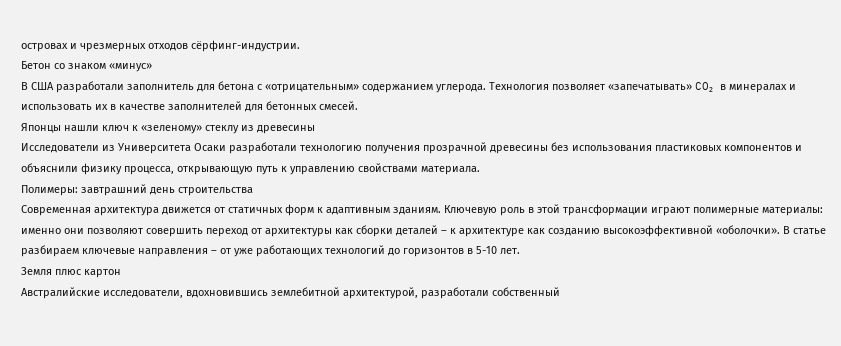островах и чрезмерных отходов сёрфинг-индустрии.
Бетон со знаком «минус»
В США разработали заполнитель для бетона с «отрицательным» содержанием углерода. Технология позволяет «запечатывать» CO₂ в минералах и использовать их в качестве заполнителей для бетонных смесей.
Японцы нашли ключ к «зеленому» стеклу из древесины
Исследователи из Университета Осаки разработали технологию получения прозрачной древесины без использования пластиковых компонентов и объяснили физику процесса, открывающую путь к управлению свойствами материала.
Полимеры: завтрашний день строительства
Современная архитектура движется от статичных форм к адаптивным зданиям. Ключевую роль в этой трансформации играют полимерные материалы: именно они позволяют совершить переход от архитектуры как сборки деталей – к архитектуре как созданию высокоэффективной «оболочки». В статье разбираем ключевые направления – от уже работающих технологий до горизонтов в 5-10 лет.
Земля плюс картон
Австралийские исследователи, вдохновившись землебитной архитектурой, разработали собственный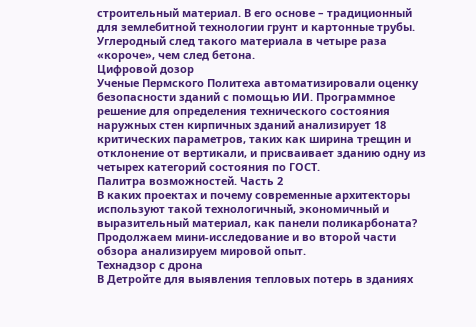строительный материал. В его основе – традиционный для землебитной технологии грунт и картонные трубы. Углеродный след такого материала в четыре раза «короче», чем след бетона.
Цифровой дозор
Ученые Пермского Политеха автоматизировали оценку безопасности зданий с помощью ИИ. Программное решение для определения технического состояния наружных стен кирпичных зданий анализирует 18 критических параметров, таких как ширина трещин и отклонение от вертикали, и присваивает зданию одну из четырех категорий состояния по ГОСТ.
Палитра возможностей. Часть 2
В каких проектах и почему современные архитекторы используют такой технологичный, экономичный и выразительный материал, как панели поликарбоната? Продолжаем мини-исследование и во второй части обзора анализируем мировой опыт.
Технадзор с дрона
В Детройте для выявления тепловых потерь в зданиях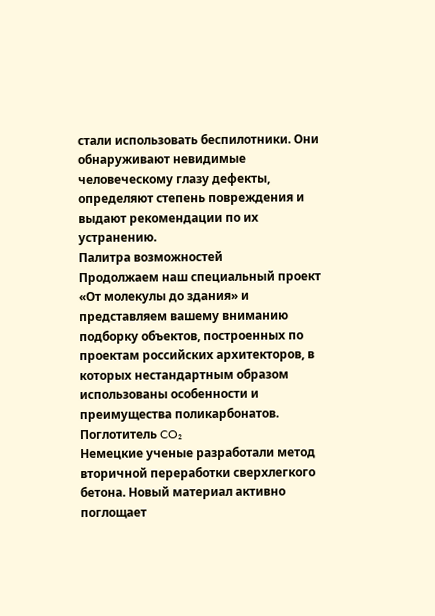стали использовать беспилотники. Они обнаруживают невидимые человеческому глазу дефекты, определяют степень повреждения и выдают рекомендации по их устранению.
Палитра возможностей
Продолжаем наш специальный проект «От молекулы до здания» и представляем вашему вниманию подборку объектов, построенных по проектам российских архитекторов, в которых нестандартным образом использованы особенности и преимущества поликарбонатов.
Поглотитель CO₂
Немецкие ученые разработали метод вторичной переработки сверхлегкого бетона. Новый материал активно поглощает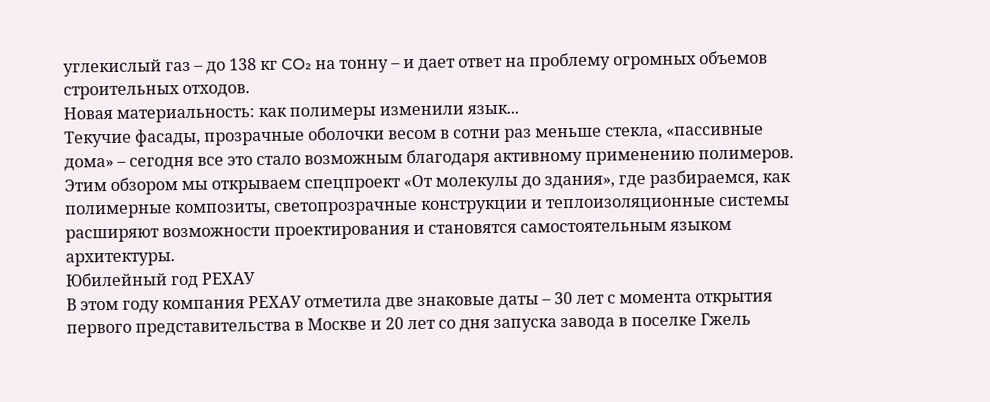углекислый газ – до 138 кг CO₂ на тонну – и дает ответ на проблему огромных объемов строительных отходов.
Новая материальность: как полимеры изменили язык...
Текучие фасады, прозрачные оболочки весом в сотни раз меньше стекла, «пассивные дома» – сегодня все это стало возможным благодаря активному применению полимеров. Этим обзором мы открываем спецпроект «От молекулы до здания», где разбираемся, как полимерные композиты, светопрозрачные конструкции и теплоизоляционные системы расширяют возможности проектирования и становятся самостоятельным языком архитектуры.
Юбилейный год РЕХАУ
В этом году компания РЕХАУ отметила две знаковые даты – 30 лет с момента открытия первого представительства в Москве и 20 лет со дня запуска завода в поселке Гжель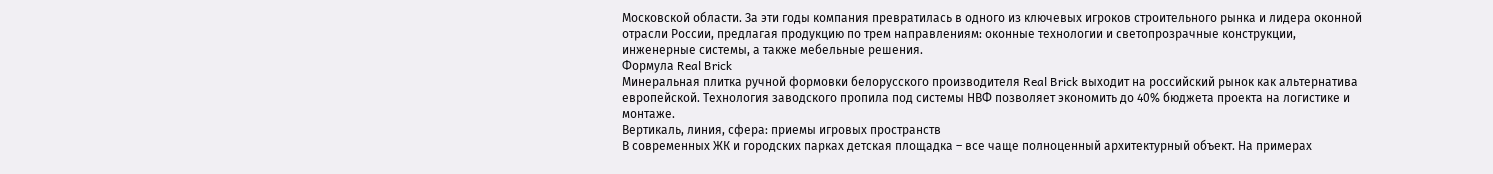Московской области. За эти годы компания превратилась в одного из ключевых игроков строительного рынка и лидера оконной отрасли России, предлагая продукцию по трем направлениям: оконные технологии и светопрозрачные конструкции, инженерные системы, а также мебельные решения.
Формула Real Brick
Минеральная плитка ручной формовки белорусского производителя Real Brick выходит на российский рынок как альтернатива европейской. Технология заводского пропила под системы НВФ позволяет экономить до 40% бюджета проекта на логистике и монтаже.
Вертикаль, линия, сфера: приемы игровых пространств
В современных ЖК и городских парках детская площадка – все чаще полноценный архитектурный объект. На примерах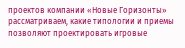проектов компании «Новые Горизонты» рассматриваем, какие типологии и приемы позволяют проектировать игровые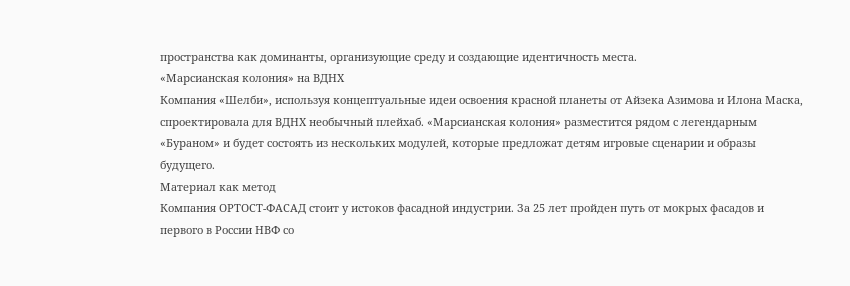пространства как доминанты, организующие среду и создающие идентичность места.
«Марсианская колония» на ВДНХ
Компания «Шелби», используя концептуальные идеи освоения красной планеты от Айзека Азимова и Илона Маска, спроектировала для ВДНХ необычный плейхаб. «Марсианская колония» разместится рядом с легендарным «Бураном» и будет состоять из нескольких модулей, которые предложат детям игровые сценарии и образы будущего.
Материал как метод
Компания ОРТОСТ-ФАСАД стоит у истоков фасадной индустрии. За 25 лет пройден путь от мокрых фасадов и первого в России НВФ со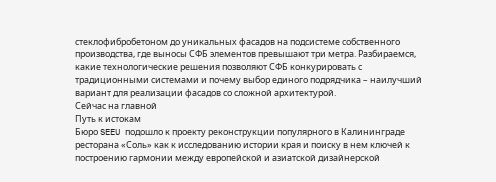стеклофибробетоном до уникальных фасадов на подсистеме собственного производства, где выносы СФБ элементов превышают три метра. Разбираемся, какие технологические решения позволяют СФБ конкурировать с традиционными системами и почему выбор единого подрядчика – наилучший вариант для реализации фасадов со сложной архитектурой.
Сейчас на главной
Путь к истокам
Бюро SEEU подошло к проекту реконструкции популярного в Калининграде ресторана «Соль» как к исследованию истории края и поиску в нем ключей к построению гармонии между европейской и азиатской дизайнерской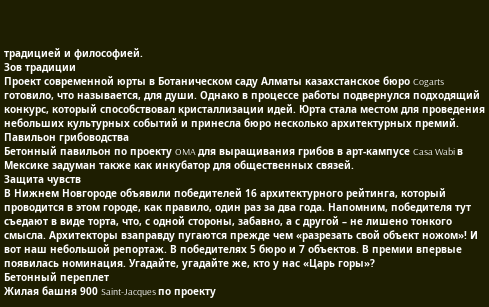традицией и философией.
Зов традиции
Проект современной юрты в Ботаническом саду Алматы казахстанское бюро Cogarts готовило, что называется, для души. Однако в процессе работы подвернулся подходящий конкурс, который способствовал кристаллизации идей. Юрта стала местом для проведения небольших культурных событий и принесла бюро несколько архитектурных премий.
Павильон грибоводства
Бетонный павильон по проекту OMA для выращивания грибов в арт-кампусе Casa Wabi в Мексике задуман также как инкубатор для общественных связей.
Защита чувств
В Нижнем Новгороде объявили победителей 16 архитектурного рейтинга, который проводится в этом городе, как правило, один раз за два года. Напомним, победителя тут съедают в виде торта, что, с одной стороны, забавно, а с другой – не лишено тонкого смысла. Архитекторы взаправду пугаются прежде чем «разрезать свой объект ножом»! И вот наш небольшой репортаж. В победителях 5 бюро и 7 объектов. В премии впервые появилась номинация. Угадайте, угадайте же, кто у нас «Царь горы»?
Бетонный переплет
Жилая башня 900 Saint-Jacques по проекту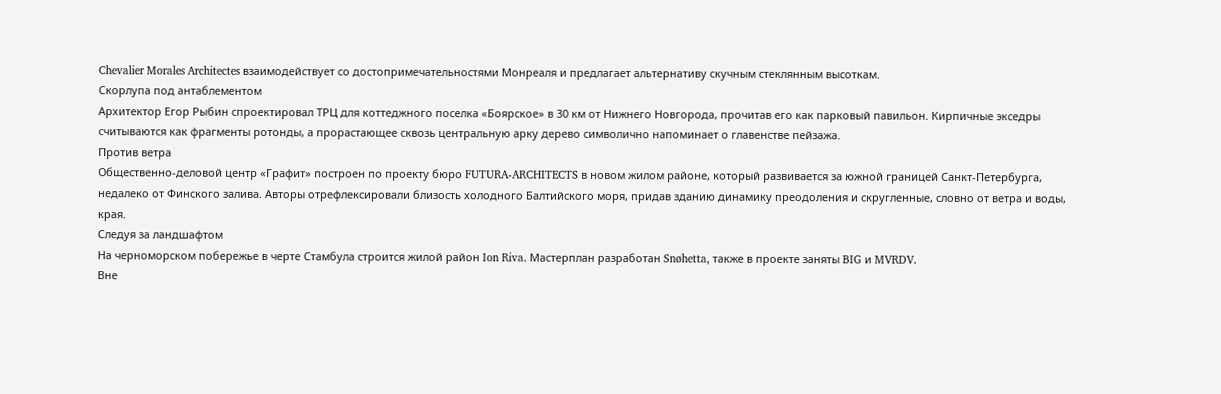Chevalier Morales Architectes взаимодействует со достопримечательностями Монреаля и предлагает альтернативу скучным стеклянным высоткам.
Скорлупа под антаблементом
Архитектор Егор Рыбин спроектировал ТРЦ для коттеджного поселка «Боярское» в 30 км от Нижнего Новгорода, прочитав его как парковый павильон. Кирпичные экседры считываются как фрагменты ротонды, а прорастающее сквозь центральную арку дерево символично напоминает о главенстве пейзажа.
Против ветра
Общественно-деловой центр «Графит» построен по проекту бюро FUTURA-ARCHITECTS в новом жилом районе, который развивается за южной границей Санкт-Петербурга, недалеко от Финского залива. Авторы отрефлексировали близость холодного Балтийского моря, придав зданию динамику преодоления и скругленные, словно от ветра и воды, края.
Следуя за ландшафтом
На черноморском побережье в черте Стамбула строится жилой район Ion Riva. Мастерплан разработан Snøhetta, также в проекте заняты BIG и MVRDV.
Вне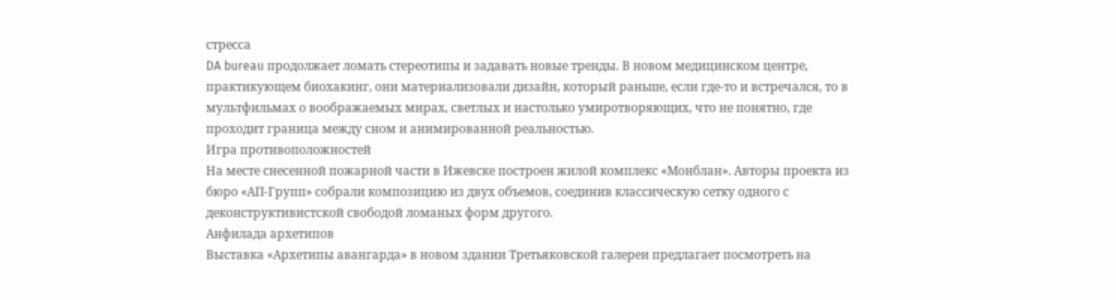стресса
DA bureau продолжает ломать стереотипы и задавать новые тренды. В новом медицинском центре, практикующем биохакинг, они материализовали дизайн, который раньше, если где-то и встречался, то в мультфильмах о воображаемых мирах, светлых и настолько умиротворяющих, что не понятно, где проходит граница между сном и анимированной реальностью.
Игра противоположностей
На месте снесенной пожарной части в Ижевске построен жилой комплекс «Монблан». Авторы проекта из бюро «АП-Групп» собрали композицию из двух объемов, соединив классическую сетку одного с деконструктивистской свободой ломаных форм другого.
Анфилада архетипов
Выставка «Архетипы авангарда» в новом здании Третьяковской галереи предлагает посмотреть на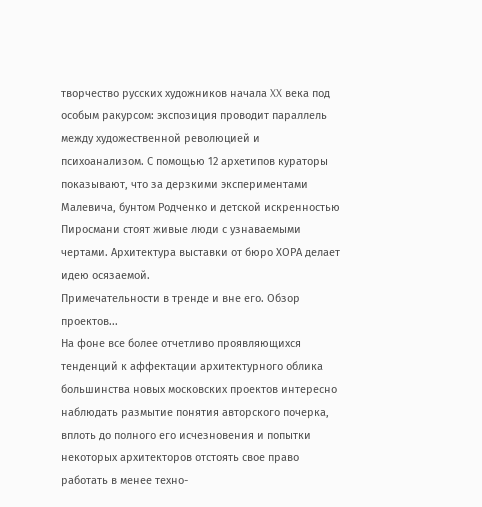творчество русских художников начала XX века под особым ракурсом: экспозиция проводит параллель между художественной революцией и психоанализом. С помощью 12 архетипов кураторы показывают, что за дерзкими экспериментами Малевича, бунтом Родченко и детской искренностью Пиросмани стоят живые люди с узнаваемыми чертами. Архитектура выставки от бюро ХОРА делает идею осязаемой.
Примечательности в тренде и вне его. Обзор проектов...
На фоне все более отчетливо проявляющихся тенденций к аффектации архитектурного облика большинства новых московских проектов интересно наблюдать размытие понятия авторского почерка, вплоть до полного его исчезновения и попытки некоторых архитекторов отстоять свое право работать в менее техно-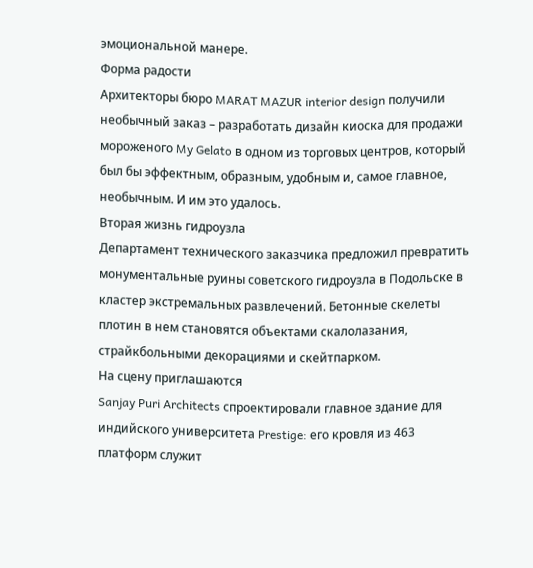эмоциональной манере.
Форма радости
Архитекторы бюро MARAT MAZUR interior design получили необычный заказ – разработать дизайн киоска для продажи мороженого My Gelato в одном из торговых центров, который был бы эффектным, образным, удобным и, самое главное, необычным. И им это удалось.
Вторая жизнь гидроузла
Департамент технического заказчика предложил превратить монументальные руины советского гидроузла в Подольске в кластер экстремальных развлечений. Бетонные скелеты плотин в нем становятся объектами скалолазания, страйкбольными декорациями и скейтпарком.
На сцену приглашаются
Sanjay Puri Architects спроектировали главное здание для индийского университета Prestige: его кровля из 463 платформ служит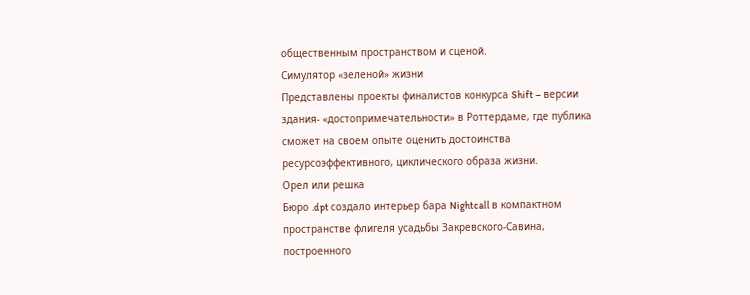общественным пространством и сценой.
Симулятор «зеленой» жизни
Представлены проекты финалистов конкурса Shift – версии здания- «достопримечательности» в Роттердаме, где публика сможет на своем опыте оценить достоинства ресурсоэффективного, циклического образа жизни.
Орел или решка
Бюро .dpt создало интерьер бара Nightcall в компактном пространстве флигеля усадьбы Закревского-Савина, построенного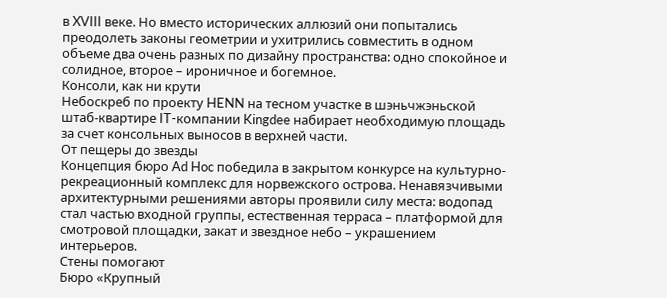в XVIII веке. Но вместо исторических аллюзий они попытались преодолеть законы геометрии и ухитрились совместить в одном объеме два очень разных по дизайну пространства: одно спокойное и солидное, второе – ироничное и богемное.
Консоли, как ни крути
Небоскреб по проекту HENN на тесном участке в шэньчжэньской штаб-квартире IT-компании Kingdee набирает необходимую площадь за счет консольных выносов в верхней части.
От пещеры до звезды
Концепция бюро Ad Hoc победила в закрытом конкурсе на культурно-рекреационный комплекс для норвежского острова. Ненавязчивыми архитектурными решениями авторы проявили силу места: водопад стал частью входной группы, естественная терраса – платформой для смотровой площадки, закат и звездное небо – украшением интерьеров.
Стены помогают
Бюро «Крупный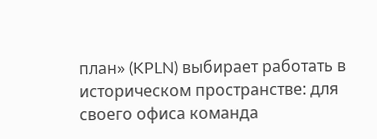план» (KPLN) выбирает работать в историческом пространстве: для своего офиса команда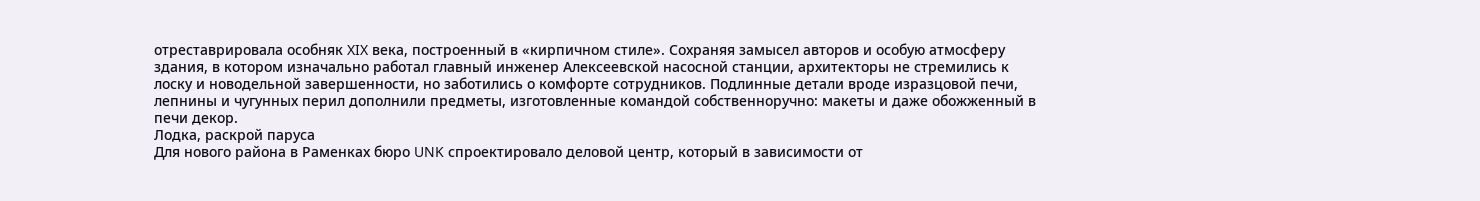отреставрировала особняк XIX века, построенный в «кирпичном стиле». Сохраняя замысел авторов и особую атмосферу здания, в котором изначально работал главный инженер Алексеевской насосной станции, архитекторы не стремились к лоску и новодельной завершенности, но заботились о комфорте сотрудников. Подлинные детали вроде изразцовой печи, лепнины и чугунных перил дополнили предметы, изготовленные командой собственноручно: макеты и даже обожженный в печи декор.
Лодка, раскрой паруса
Для нового района в Раменках бюро UNK спроектировало деловой центр, который в зависимости от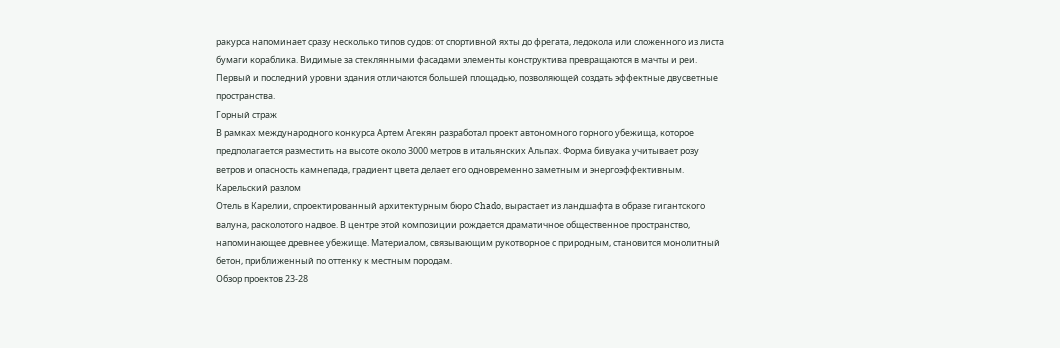ракурса напоминает сразу несколько типов судов: от спортивной яхты до фрегата, ледокола или сложенного из листа бумаги кораблика. Видимые за стеклянными фасадами элементы конструктива превращаются в мачты и реи. Первый и последний уровни здания отличаются большей площадью, позволяющей создать эффектные двусветные пространства.
Горный страж
В рамках международного конкурса Артем Агекян разработал проект автономного горного убежища, которое предполагается разместить на высоте около 3000 метров в итальянских Альпах. Форма бивуака учитывает розу ветров и опасность камнепада, градиент цвета делает его одновременно заметным и энергоэффективным.
Карельский разлом
Отель в Карелии, спроектированный архитектурным бюро Chado, вырастает из ландшафта в образе гигантского валуна, расколотого надвое. В центре этой композиции рождается драматичное общественное пространство, напоминающее древнее убежище. Материалом, связывающим рукотворное с природным, становится монолитный бетон, приближенный по оттенку к местным породам.
Обзор проектов 23-28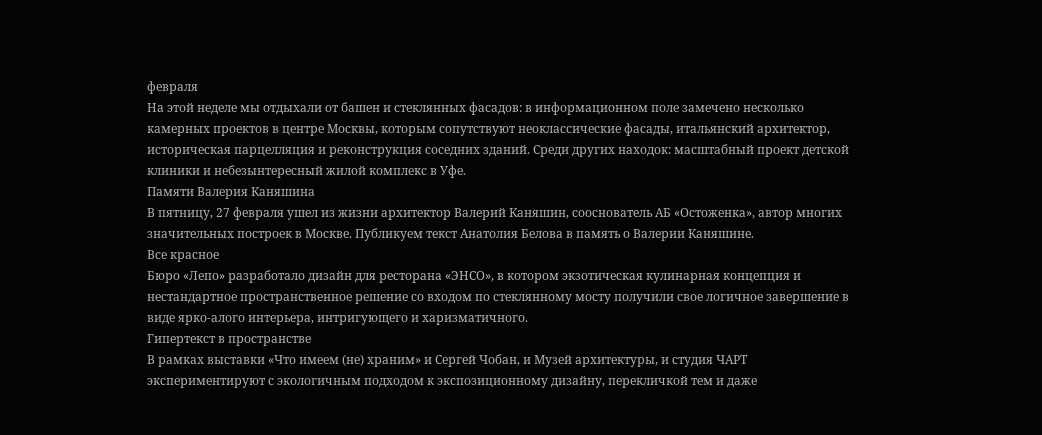февраля
На этой неделе мы отдыхали от башен и стеклянных фасадов: в информационном поле замечено несколько камерных проектов в центре Москвы, которым сопутствуют неоклассические фасады, итальянский архитектор, историческая парцелляция и реконструкция соседних зданий. Среди других находок: масштабный проект детской клиники и небезынтересный жилой комплекс в Уфе.
Памяти Валерия Каняшина
В пятницу, 27 февраля ушел из жизни архитектор Валерий Каняшин, сооснователь АБ «Остоженка», автор многих значительных построек в Москве. Публикуем текст Анатолия Белова в память о Валерии Каняшине.
Все красное
Бюро «Лепо» разработало дизайн для ресторана «ЭНСО», в котором экзотическая кулинарная концепция и нестандартное пространственное решение со входом по стеклянному мосту получили свое логичное завершение в виде ярко-алого интерьера, интригующего и харизматичного.
Гипертекст в пространстве
В рамках выставки «Что имеем (не) храним» и Сергей Чобан, и Музей архитектуры, и студия ЧАРТ экспериментируют с экологичным подходом к экспозиционному дизайну, перекличкой тем и даже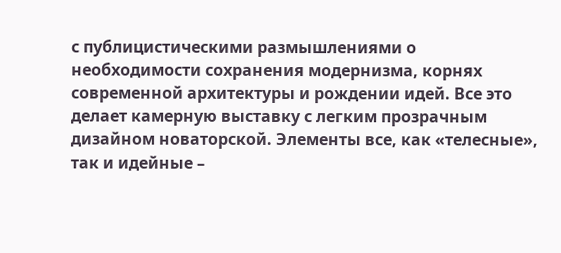с публицистическими размышлениями о необходимости сохранения модернизма, корнях современной архитектуры и рождении идей. Все это делает камерную выставку с легким прозрачным дизайном новаторской. Элементы все, как «телесные», так и идейные –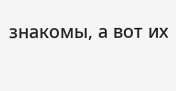знакомы, а вот их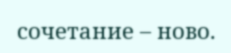сочетание – ново.